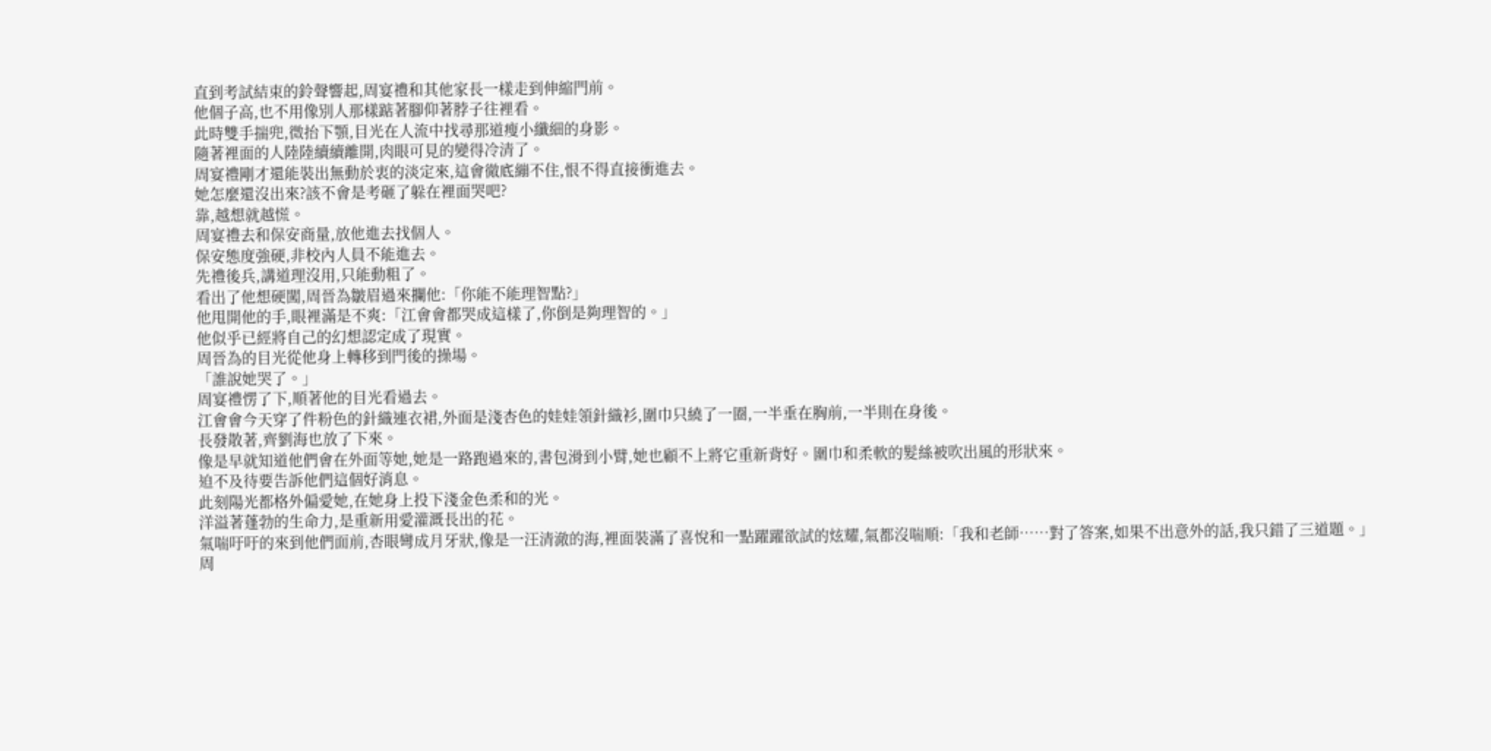直到考試結束的鈴聲響起,周宴禮和其他家長一樣走到伸縮門前。
他個子高,也不用像別人那樣踮著腳仰著脖子往裡看。
此時雙手揣兜,微抬下顎,目光在人流中找尋那道瘦小纖細的身影。
隨著裡面的人陸陸續續離開,肉眼可見的變得冷清了。
周宴禮剛才還能裝出無動於衷的淡定來,這會徹底繃不住,恨不得直接衝進去。
她怎麼還沒出來?該不會是考砸了躲在裡面哭吧?
靠,越想就越慌。
周宴禮去和保安商量,放他進去找個人。
保安態度強硬,非校內人員不能進去。
先禮後兵,講道理沒用,只能動粗了。
看出了他想硬闖,周晉為皺眉過來攔他:「你能不能理智點?」
他甩開他的手,眼裡滿是不爽:「江會會都哭成這樣了,你倒是夠理智的。」
他似乎已經將自己的幻想認定成了現實。
周晉為的目光從他身上轉移到門後的操場。
「誰說她哭了。」
周宴禮愣了下,順著他的目光看過去。
江會會今天穿了件粉色的針織連衣裙,外面是淺杏色的娃娃領針織衫,圍巾只繞了一圈,一半垂在胸前,一半則在身後。
長發散著,齊劉海也放了下來。
像是早就知道他們會在外面等她,她是一路跑過來的,書包滑到小臂,她也顧不上將它重新背好。圍巾和柔軟的髮絲被吹出風的形狀來。
迫不及待要告訴他們這個好消息。
此刻陽光都格外偏愛她,在她身上投下淺金色柔和的光。
洋溢著蓬勃的生命力,是重新用愛灌溉長出的花。
氣喘吁吁的來到他們面前,杏眼彎成月牙狀,像是一汪清澈的海,裡面裝滿了喜悅和一點躍躍欲試的炫耀,氣都沒喘順:「我和老師……對了答案,如果不出意外的話,我只錯了三道題。」
周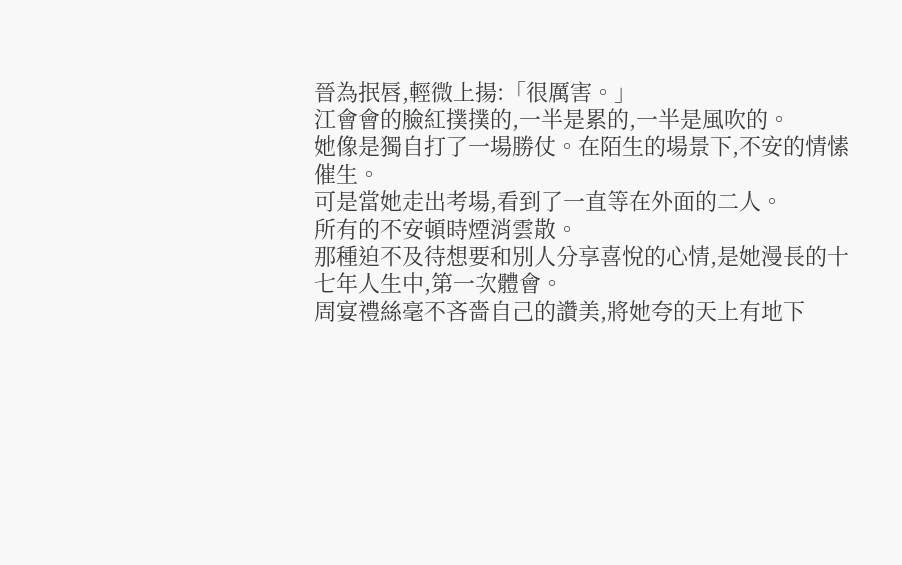晉為抿唇,輕微上揚:「很厲害。」
江會會的臉紅撲撲的,一半是累的,一半是風吹的。
她像是獨自打了一場勝仗。在陌生的場景下,不安的情愫催生。
可是當她走出考場,看到了一直等在外面的二人。
所有的不安頓時煙消雲散。
那種迫不及待想要和別人分享喜悅的心情,是她漫長的十七年人生中,第一次體會。
周宴禮絲毫不吝嗇自己的讚美,將她夸的天上有地下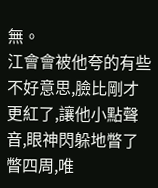無。
江會會被他夸的有些不好意思,臉比剛才更紅了,讓他小點聲音,眼神閃躲地瞥了瞥四周,唯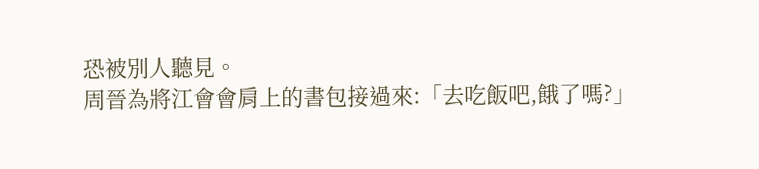恐被別人聽見。
周晉為將江會會肩上的書包接過來:「去吃飯吧,餓了嗎?」